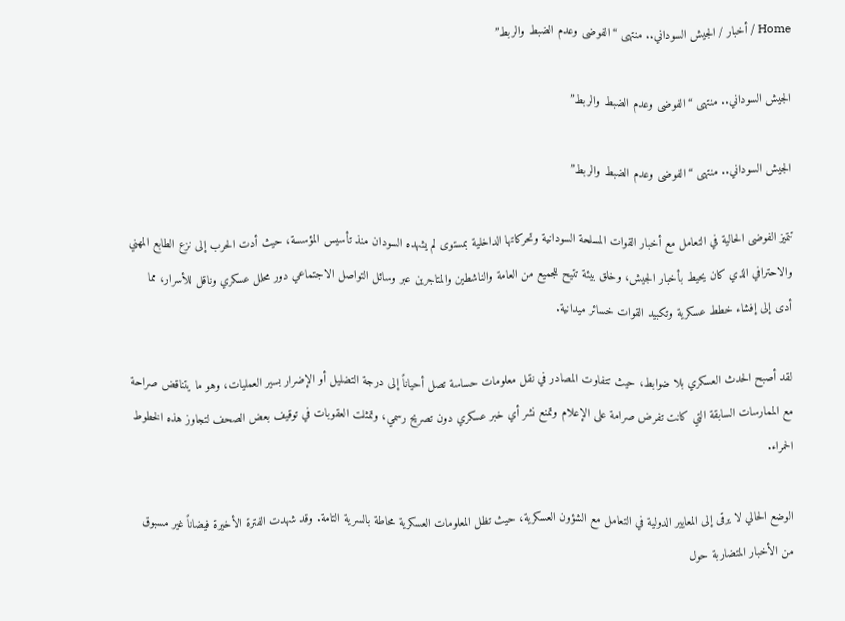Home / أخبار / الجيش السوداني.. منتهى “الفوضى وعدم الضبط والربط”

الجيش السوداني.. منتهى “الفوضى وعدم الضبط والربط”

الجيش السوداني.. منتهى “الفوضى وعدم الضبط والربط”

تتميز الفوضى الحالية في التعامل مع أخبار القوات المسلحة السودانية وتحركاتها الداخلية بمستوى لم يشهده السودان منذ تأسيس المؤسسة، حيث أدت الحرب إلى نزع الطابع المهني والاحترافي الذي كان يحيط بأخبار الجيش، وخلق بيئة تتيح للجميع من العامة والناشطين والمتاجرين عبر وسائل التواصل الاجتماعي دور محلل عسكري وناقل للأسرار، مما أدى إلى إفشاء خطط عسكرية وتكبيد القوات خسائر ميدانية.

لقد أصبح الحدث العسكري بلا ضوابط، حيث تتفاوت المصادر في نقل معلومات حساسة تصل أحياناً إلى درجة التضليل أو الإضرار بسير العمليات، وهو ما يتناقض صراحة مع الممارسات السابقة التي كانت تفرض صرامة على الإعلام وتمنع نشر أي خبر عسكري دون تصريح رسمي، وتمثلت العقوبات في توقيف بعض الصحف لتجاوز هذه الخطوط الحمراء.

الوضع الحالي لا يرقى إلى المعايير الدولية في التعامل مع الشؤون العسكرية، حيث تظل المعلومات العسكرية محاطة بالسرية التامة. وقد شهدت الفترة الأخيرة فيضاناً غير مسبوق من الأخبار المتضاربة حول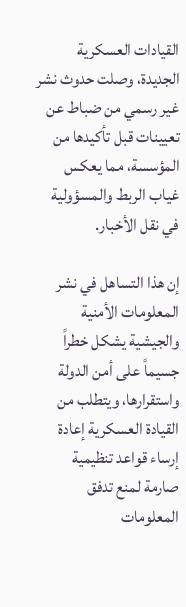القيادات العسكرية الجديدة، وصلت حدوث نشر غير رسمي من ضباط عن تعيينات قبل تأكيدها من المؤسسة، مما يعكس غياب الربط والمسؤولية في نقل الأخبار.

إن هذا التساهل في نشر المعلومات الأمنية والجيشية يشكل خطراً جسيماً على أمن الدولة واستقرارها، ويتطلب من القيادة العسكرية إعادة إرساء قواعد تنظيمية صارمة لمنع تدفق المعلومات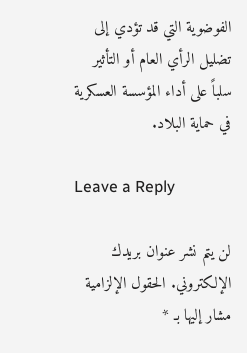الفوضوية التي قد تؤدي إلى تضليل الرأي العام أو التأثير سلباً على أداء المؤسسة العسكرية في حماية البلاد.

Leave a Reply

لن يتم نشر عنوان بريدك الإلكتروني. الحقول الإلزامية مشار إليها بـ *